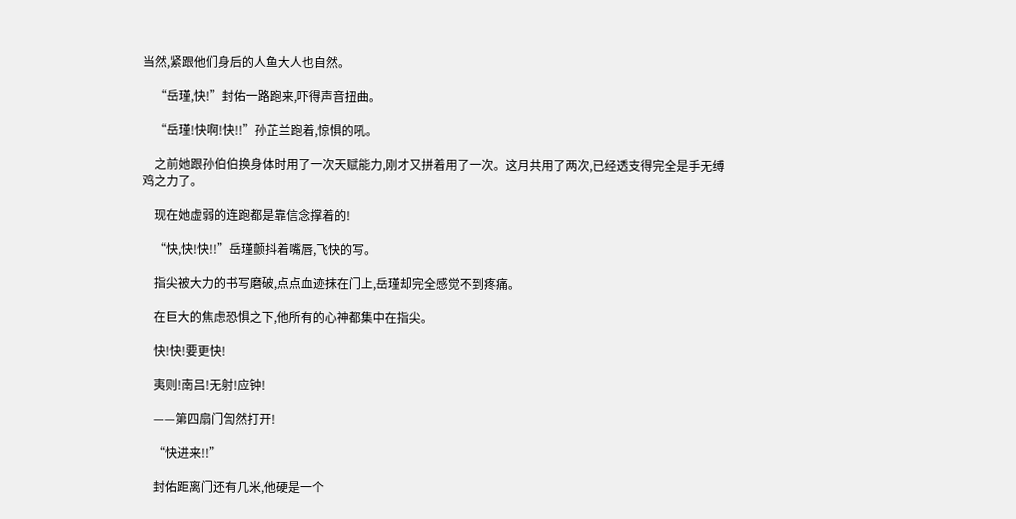当然,紧跟他们身后的人鱼大人也自然。

    “岳瑾,快!”封佑一路跑来,吓得声音扭曲。

    “岳瑾!快啊!快!!”孙芷兰跑着,惊惧的吼。

    之前她跟孙伯伯换身体时用了一次天赋能力,刚才又拼着用了一次。这月共用了两次,已经透支得完全是手无缚鸡之力了。

    现在她虚弱的连跑都是靠信念撑着的!

    “快,快!快!!”岳瑾颤抖着嘴唇,飞快的写。

    指尖被大力的书写磨破,点点血迹抹在门上,岳瑾却完全感觉不到疼痛。

    在巨大的焦虑恐惧之下,他所有的心神都集中在指尖。

    快!快!要更快!

    夷则!南吕!无射!应钟!

    ——第四扇门訇然打开!

    “快进来!!”

    封佑距离门还有几米,他硬是一个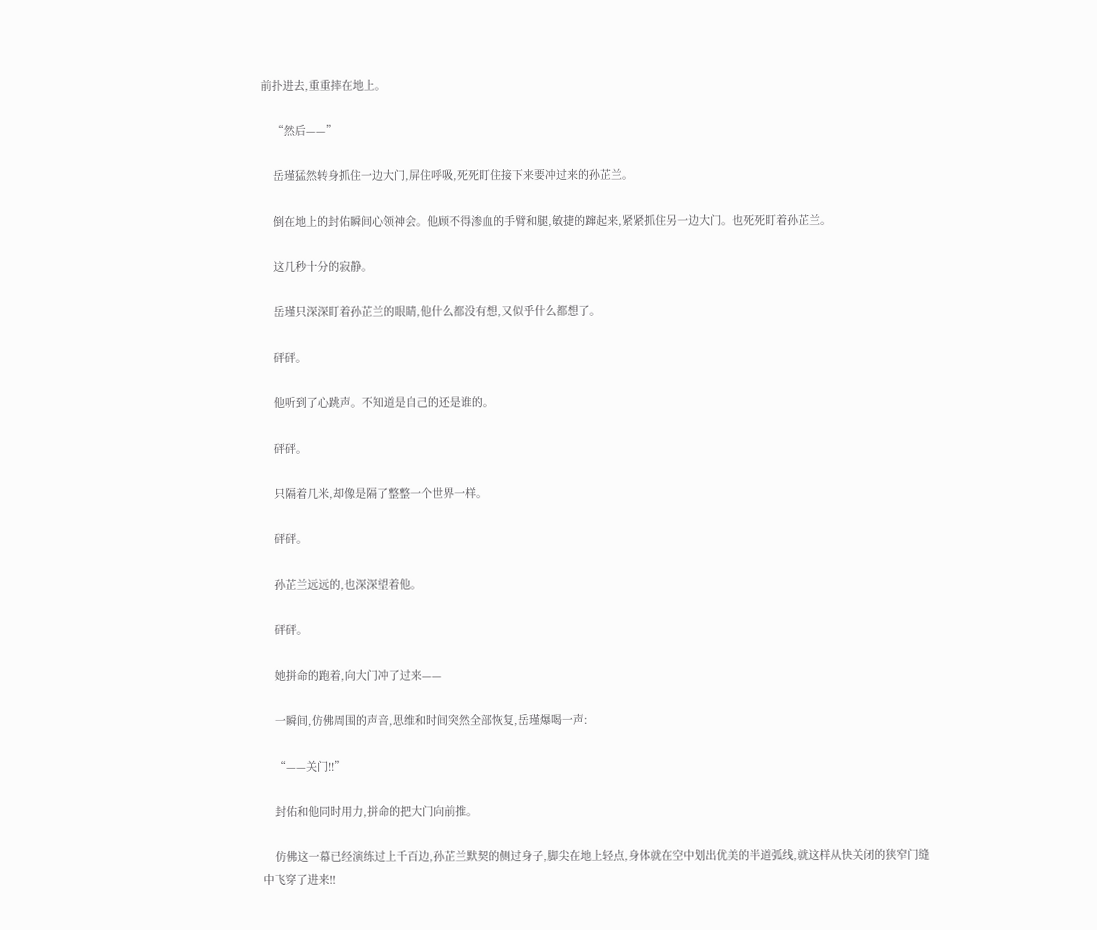前扑进去,重重摔在地上。

    “然后——”

    岳瑾猛然转身抓住一边大门,屏住呼吸,死死盯住接下来要冲过来的孙芷兰。

    倒在地上的封佑瞬间心领神会。他顾不得渗血的手臂和腿,敏捷的蹿起来,紧紧抓住另一边大门。也死死盯着孙芷兰。

    这几秒十分的寂静。

    岳瑾只深深盯着孙芷兰的眼睛,他什么都没有想,又似乎什么都想了。

    砰砰。

    他听到了心跳声。不知道是自己的还是谁的。

    砰砰。

    只隔着几米,却像是隔了整整一个世界一样。

    砰砰。

    孙芷兰远远的,也深深望着他。

    砰砰。

    她拼命的跑着,向大门冲了过来——

    一瞬间,仿佛周围的声音,思维和时间突然全部恢复,岳瑾爆喝一声:

    “——关门!!”

    封佑和他同时用力,拼命的把大门向前推。

    仿佛这一幕已经演练过上千百边,孙芷兰默契的侧过身子,脚尖在地上轻点,身体就在空中划出优美的半道弧线,就这样从快关闭的狭窄门缝中飞穿了进来!!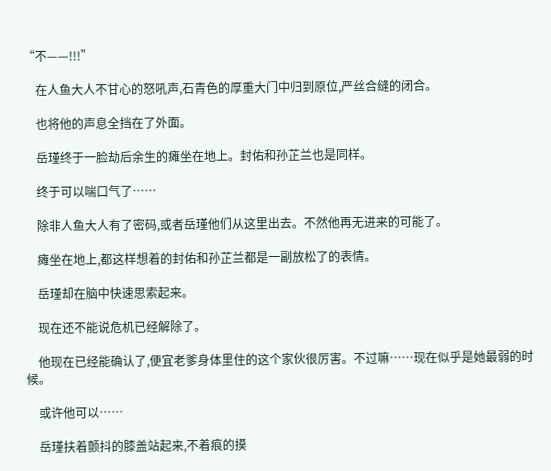“不——!!!”

    在人鱼大人不甘心的怒吼声,石青色的厚重大门中归到原位,严丝合缝的闭合。

    也将他的声息全挡在了外面。

    岳瑾终于一脸劫后余生的瘫坐在地上。封佑和孙芷兰也是同样。

    终于可以喘口气了……

    除非人鱼大人有了密码,或者岳瑾他们从这里出去。不然他再无进来的可能了。

    瘫坐在地上,都这样想着的封佑和孙芷兰都是一副放松了的表情。

    岳瑾却在脑中快速思索起来。

    现在还不能说危机已经解除了。

    他现在已经能确认了,便宜老爹身体里住的这个家伙很厉害。不过嘛……现在似乎是她最弱的时候。

    或许他可以……

    岳瑾扶着颤抖的膝盖站起来,不着痕的摸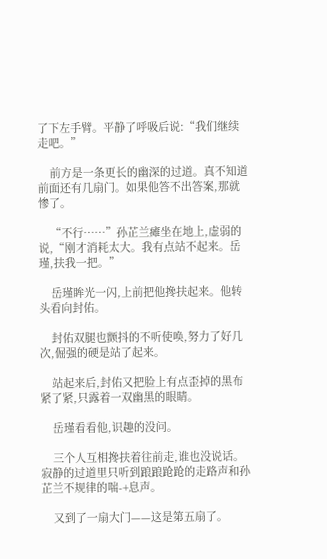了下左手臂。平静了呼吸后说:“我们继续走吧。”

    前方是一条更长的幽深的过道。真不知道前面还有几扇门。如果他答不出答案,那就惨了。

    “不行……”孙芷兰瘫坐在地上,虚弱的说,“刚才消耗太大。我有点站不起来。岳瑾,扶我一把。”

    岳瑾眸光一闪,上前把他搀扶起来。他转头看向封佑。

    封佑双腿也颤抖的不听使唤,努力了好几次,倔强的硬是站了起来。

    站起来后,封佑又把脸上有点歪掉的黑布紧了紧,只露着一双幽黑的眼睛。

    岳瑾看看他,识趣的没问。

    三个人互相搀扶着往前走,谁也没说话。寂静的过道里只听到踉踉跄跄的走路声和孙芷兰不规律的喘-+息声。

    又到了一扇大门——这是第五扇了。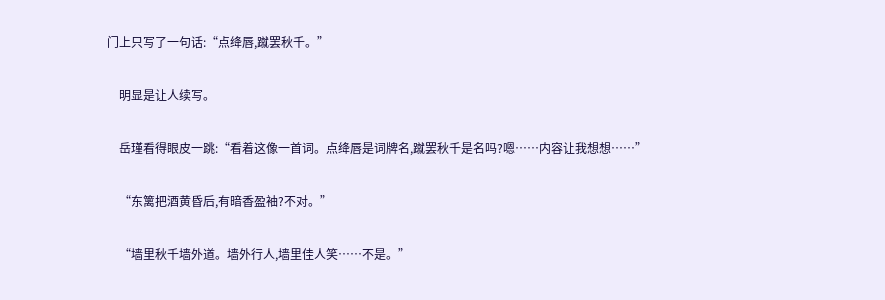门上只写了一句话:“点绛唇,蹴罢秋千。”

    明显是让人续写。

    岳瑾看得眼皮一跳:“看着这像一首词。点绛唇是词牌名,蹴罢秋千是名吗?嗯……内容让我想想……”

    “东篱把酒黄昏后,有暗香盈袖?不对。”

    “墙里秋千墙外道。墙外行人,墙里佳人笑……不是。”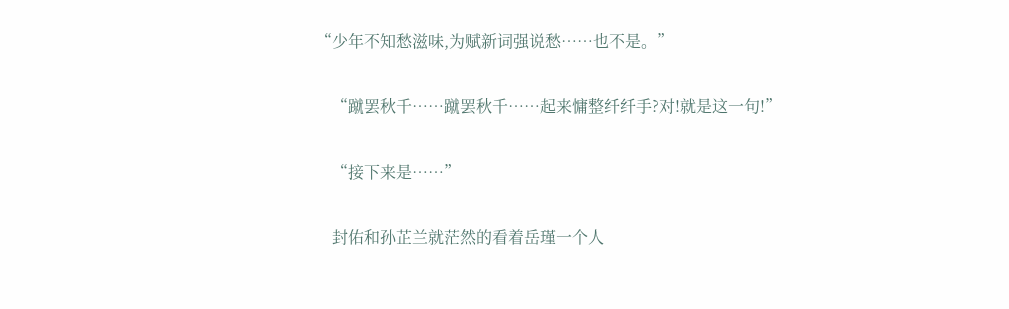“少年不知愁滋味,为赋新词强说愁……也不是。”

    “蹴罢秋千……蹴罢秋千……起来慵整纤纤手?对!就是这一句!”

    “接下来是……”

    封佑和孙芷兰就茫然的看着岳瑾一个人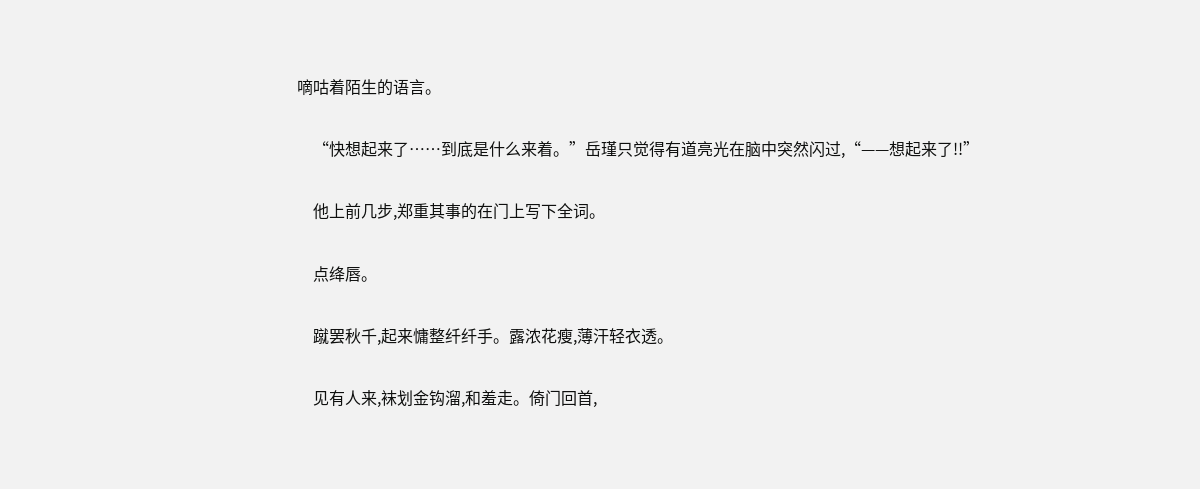嘀咕着陌生的语言。

    “快想起来了……到底是什么来着。”岳瑾只觉得有道亮光在脑中突然闪过,“——想起来了!!”

    他上前几步,郑重其事的在门上写下全词。

    点绛唇。

    蹴罢秋千,起来慵整纤纤手。露浓花瘦,薄汗轻衣透。

    见有人来,袜划金钩溜,和羞走。倚门回首,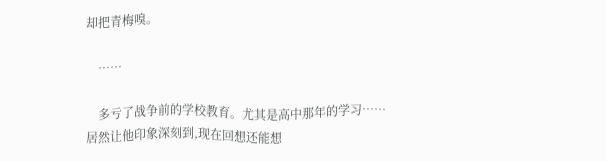却把青梅嗅。

    ……

    多亏了战争前的学校教育。尤其是高中那年的学习……居然让他印象深刻到,现在回想还能想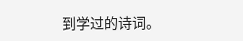到学过的诗词。